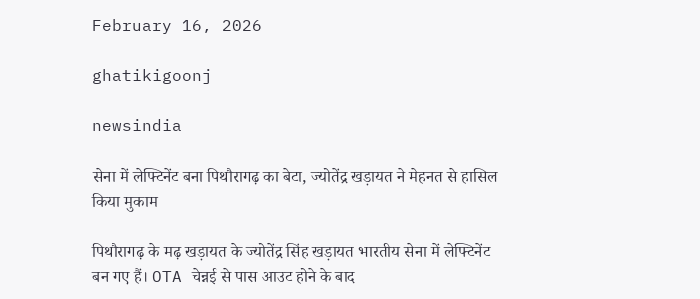February 16, 2026

ghatikigoonj

newsindia

सेना में लेफ्टिनेंट बना पिथौरागढ़ का बेटा, ज्योतेंद्र खड़ायत ने मेहनत से हासिल किया मुकाम

पिथौरागढ़ के मढ़ खड़ायत के ज्योतेंद्र सिंह खड़ायत भारतीय सेना में लेफ्टिनेंट बन गए हैं। OTA चेन्नई से पास आउट होने के बाद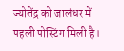ज्योतेंद्र को जालंधर में पहली पोस्टिंग मिली है।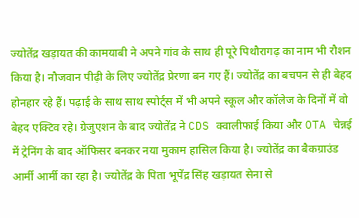ज्योतेंद्र खड़ायत की कामयाबी ने अपने गांव के साथ ही पूरे पिथौरागढ़ का नाम भी रौशन किया है। नौजवान पीढ़ी के लिए ज्योतेंद्र प्रेरणा बन गए हैं। ज्योतेंद्र का बचपन से ही बेहद होनहार रहे हैं। पढ़ाई के साथ साथ स्पोर्ट्स में भी अपने स्कूल और कॉलेज के दिनों में वो बेहद एक्टिव रहे। ग्रेजुएशन के बाद ज्योतेंद्र ने CDS क्वालीफाई किया और OTA चेन्नई में ट्रेनिंग के बाद ऑफिसर बनकर नया मुकाम हासिल किया है। ज्योतेंद्र का बैकग्राउंड आर्मी आर्मी का रहा है। ज्योतेंद्र के पिता भूपेंद्र सिंह खड़ायत सेना से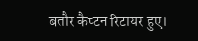बतौर कैप्टन रिटायर हुए।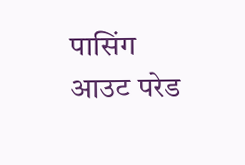पासिंग आउट परेड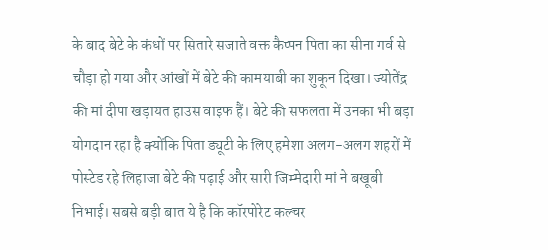के बाद बेटे के कंधों पर सितारे सजाते वक्त कैप्पन पिता का सीना गर्व से चौड़ा हो गया और आंखों में बेटे की कामयाबी का शुकून दिखा। ज्योतेंद्र की मां दीपा खड़ायत हाउस वाइफ हैं। बेटे की सफलता में उनका भी बड़ा योगदान रहा है क्योंकि पिता ड्यूटी के लिए हमेशा अलग-अलग शहरों में पोस्टेड रहे लिहाजा बेटे की पढ़ाई और सारी जिम्मेदारी मां ने बखूबी निभाई। सबसे बड़ी बात ये है कि कॉरपोरेट कल्चर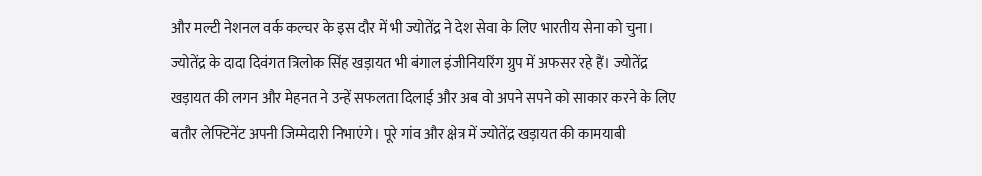और मल्टी नेशनल वर्क कल्चर के इस दौर में भी ज्योतेंद्र ने देश सेवा के लिए भारतीय सेना को चुना। ज्योतेंद्र के दादा दिवंगत त्रिलोक सिंह खड़ायत भी बंगाल इंजीनियरिंग ग्रुप में अफसर रहे हैं। ज्योतेंद्र खड़ायत की लगन और मेहनत ने उन्हें सफलता दिलाई और अब वो अपने सपने को साकार करने के लिए बतौर लेफ्टिनेंट अपनी जिम्मेदारी निभाएंगे। पूरे गांव और क्षेत्र में ज्योतेंद्र खड़ायत की कामयाबी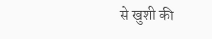से खुशी की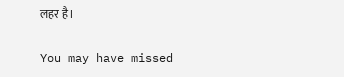लहर है।

You may have missed